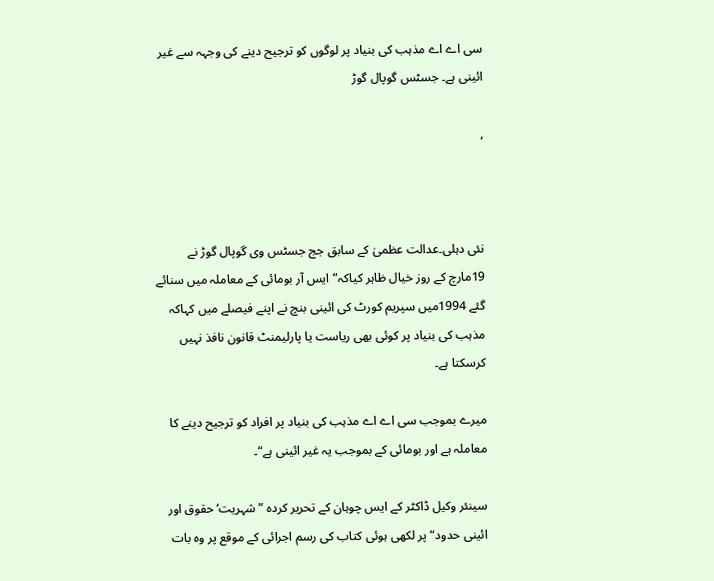سی اے اے مذہب کی بنیاد پر لوگوں کو ترجیح دینے کی وجہہ سے غیر ائینی ہے۔ جسٹس گوپال گوڑ

,



نئی دہلی۔عدالت عظمیٰ کے سابق جج جسٹس وی گوپال گوڑ نے 19مارچ کے روز خیال ظاہر کیاکہ”ایس آر بومائی کے معاملہ میں سنائے گئے 1994میں سپریم کورٹ کی ائینی بنچ نے اپنے فیصلے میں کہاکہ مذہب کی بنیاد پر کوئی بھی ریاست یا پارلیمنٹ قانون نافذ نہیں کرسکتا ہے۔

میرے بموجب سی اے اے مذہب کی بنیاد پر افراد کو ترجیح دینے کا معاملہ ہے اور بومائی کے بموجب یہ غیر ائینی ہے“۔

سینئر وکیل ڈاکٹر کے ایس چوہان کے تحریر کردہ ”شہریت‘ حقوق اور ائینی حدود“ پر لکھی ہوئی کتاب کی رسم اجرائی کے موقع پر وہ بات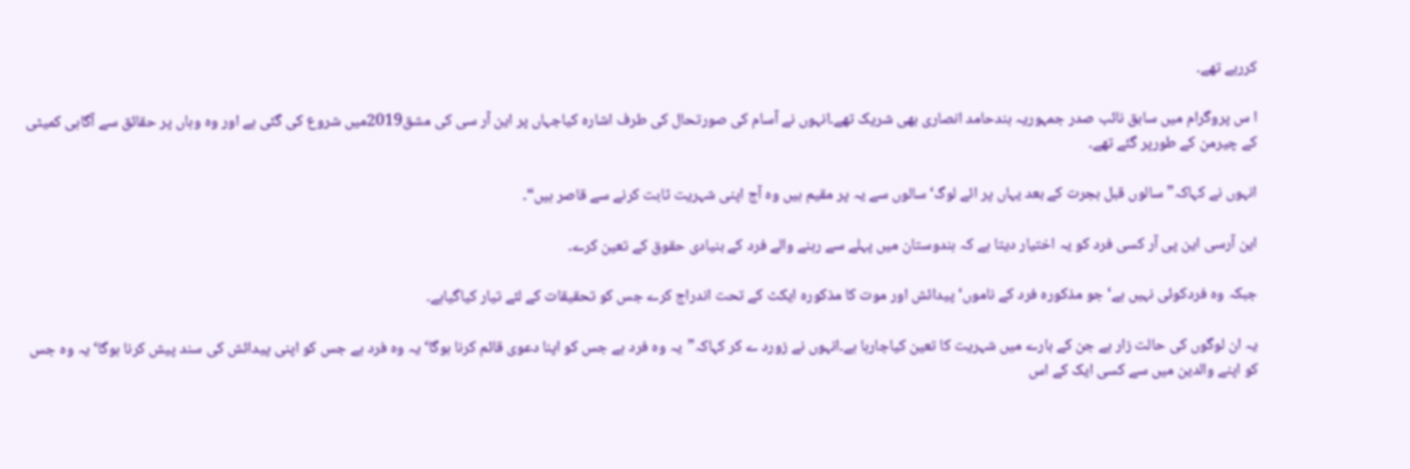کررہے تھے۔

ا س پروگرام میں سابق نائب صدر جمہوریہ ہندحامد انصاری بھی شریک تھے۔انہوں نے آسام کی صورتحال کی طرف اشارہ کیاجہاں پر این آر سی کی مشق2019میں شروع کی گئی ہے اور وہ وہاں پر حقائق سے آگاہی کمیٹی کے چیرمن کے طورپر گئے تھے۔

انہوں نے کہاکہ”سالوں قبل ہجرت کے بعد یہاں پر ائے لوگ‘ سالوں سے یہ پر مقیم ہیں وہ آج اپنی شہریت ثابت کرنے سے قاصر ہیں“۔

این آرسی این پی آر کسی فرد کو یہ اختیار دیتا ہے کہ ہندوستان میں پہلے سے رہنے والے فرد کے بنیادی حقوق کے تعین کرے۔

جبکہ وہ فردکوئی نہیں ہے‘ جو مذکورہ فرد کے ناموں‘ پیدائش اور موت کا مذکورہ ایکٹ کے تحت اندراج کرے جس کو تحقیقات کے لئے تیار کیاگیاہے۔

یہ ان لوگوں کی حالت زار ہے جن کے بارے میں شہریت کا تعین کیاجارہا ہے۔انہوں نے زورد ے کر کہاکہ”یہ وہ فرد ہے جس کو اپنا دعوی قائم کرنا ہوگا‘ یہ وہ فرد ہے جس کو اپنی پیدائش کی سند پیش کرنا ہوگا‘ یہ وہ جس کو اپنے والدین میں سے کسی ایک کے اس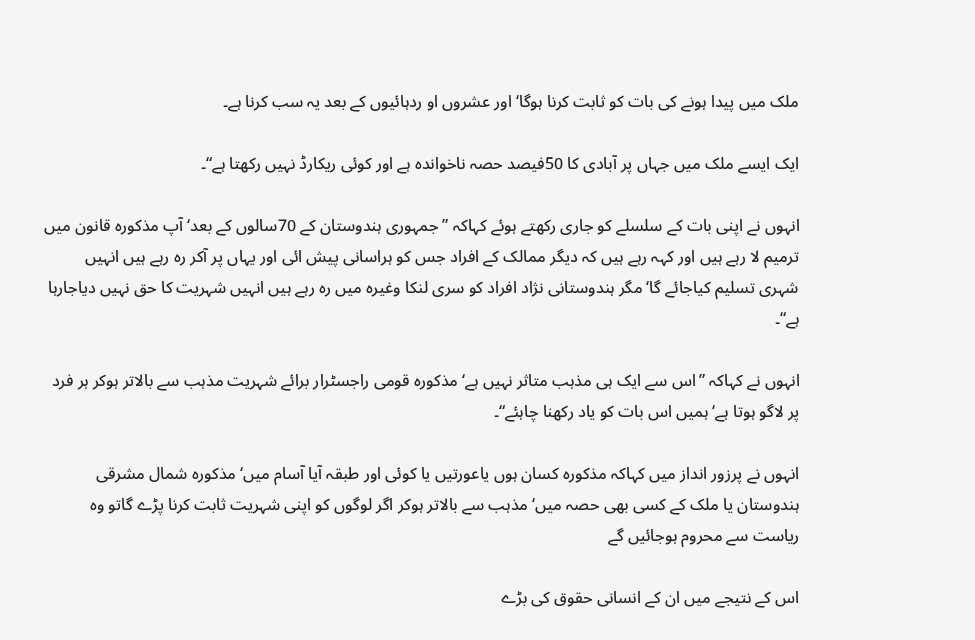ملک میں پیدا ہونے کی بات کو ثابت کرنا ہوگا‘ اور عشروں او ردہائیوں کے بعد یہ سب کرنا ہے۔

ایک ایسے ملک میں جہاں پر آبادی کا 50فیصد حصہ ناخواندہ ہے اور کوئی ریکارڈ نہیں رکھتا ہے“۔

انہوں نے اپنی بات کے سلسلے کو جاری رکھتے ہوئے کہاکہ ”جمہوری ہندوستان کے 70سالوں کے بعد‘ آپ مذکورہ قانون میں ترمیم لا رہے ہیں اور کہہ رہے ہیں کہ دیگر ممالک کے افراد جس کو ہراسانی پیش ائی اور یہاں پر آکر رہ رہے ہیں انہیں شہری تسلیم کیاجائے گا‘ مگر ہندوستانی نژاد افراد کو سری لنکا وغیرہ میں رہ رہے ہیں انہیں شہریت کا حق نہیں دیاجارہا ہے“۔

انہوں نے کہاکہ ”اس سے ایک ہی مذہب متاثر نہیں ہے‘ مذکورہ قومی راجسٹرار برائے شہریت مذہب سے بالاتر ہوکر ہر فرد پر لاگو ہوتا ہے‘ ہمیں اس بات کو یاد رکھنا چاہئے“۔

انہوں نے پرزور انداز میں کہاکہ مذکورہ کسان ہوں یاعورتیں یا کوئی اور طبقہ آیا آسام میں‘ مذکورہ شمال مشرقی ہندوستان یا ملک کے کسی بھی حصہ میں‘ مذہب سے بالاتر ہوکر اگر لوگوں کو اپنی شہریت ثابت کرنا پڑے گاتو وہ ریاست سے محروم ہوجائیں گے

اس کے نتیجے میں ان کے انسانی حقوق کی بڑے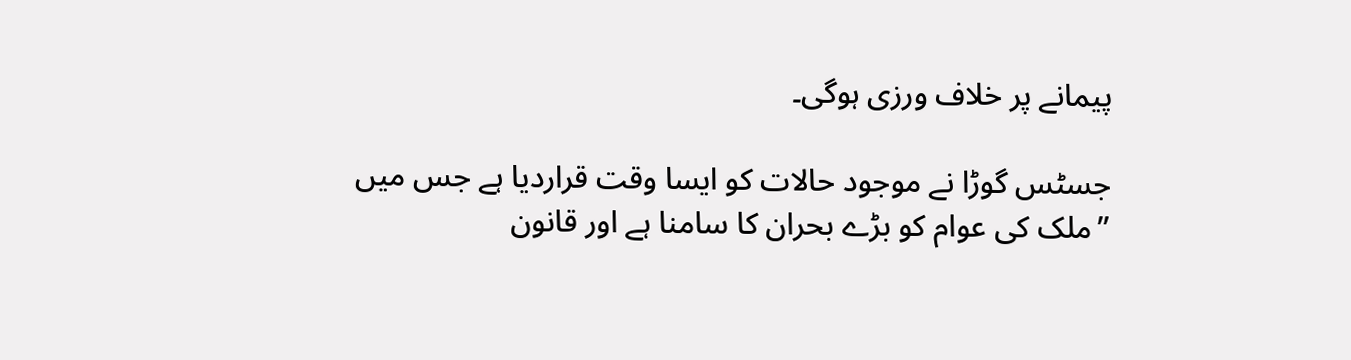پیمانے پر خلاف ورزی ہوگی۔

جسٹس گوڑا نے موجود حالات کو ایسا وقت قراردیا ہے جس میں ”ملک کی عوام کو بڑے بحران کا سامنا ہے اور قانون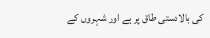کی بالادستی طاق پر ہے اور شہروں کے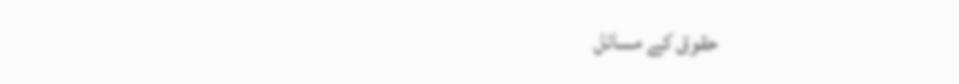حقوق کے مسائل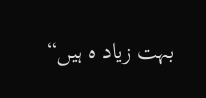بہت زیاد ہ ہیں“